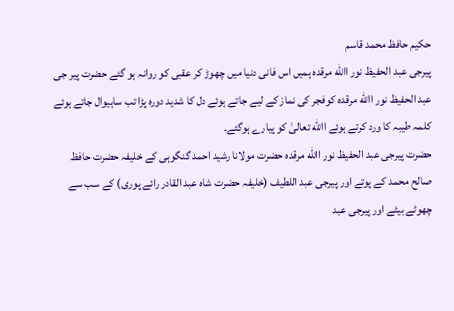حکیم حافظ محمد قاسم
پیرجی عبد الحفیظ نور االله مرقدہ ہمیں اس فانی دنیا میں چھوڑ کر عقبی کو روانہ ہو گئے حضرت پیر جی عبد الحفیظ نور االله مرقدہ کوفجر کی نماز کے لیے جاتے ہوئے دل کا شدید دورہ پڑا تب ساہیوال جاتے ہوئے کلمہ طیبہ کا ورد کرتے ہوئے االله تعالیٰ کو پیارے ہوگئے۔
حضرت پیرجی عبد الحفیظ نور االله مرقدہ حضرت مولانا رشید احمد گنگوہی کے خلیفہ حضرت حافظ صالح محمد کے پوتے اور پیرجی عبد اللطیف (خلیفہ حضرت شاہ عبد القادر رائے پوری) کے سب سے چھوٹے بیٹے اور پیرجی عبد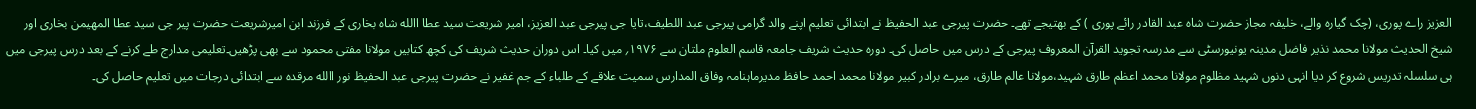العزیز راے پوری، (چک گیارہ والے، خلیفہ مجاز حضرت شاہ عبد القادر رائے پوری ) کے بھتیجے تھے۔ حضرت پیرجی عبد الحفیظ نے ابتدائی تعلیم اپنے والد گرامی پیرجی عبد اللطیف،تایا جی پیرجی عبد العزیز، امیر شریعت سید عطا االله شاہ بخاری کے فرزند ابن امیرشریعت حضرت پیر جی سید عطا المھیمن بخاری اور شیخ الحدیث مولانا محمد نذیر فاضل مدینہ یونیورسٹی سے مدرسہ تجوید القرآن المعروف پیرجی کے درس میں حاصل کی۔ دورہ حدیث شریف جامعہ قاسم العلوم ملتان سے ۱۹۷۶؍ میں کیا۔ اس دوران حدیث شریف کی کچھ کتابیں مولانا مفتی محمود سے بھی پڑھیں۔تعلیمی مدارج طے کرنے کے بعد درس پیرجی میں ہی سلسلہ تدریس شروع کر دیا انہی دنوں شہید مظلوم مولانا محمد اعظم طارق شہید،مولانا عالم طارق، میرے برادر کبیر مولانا محمد احمد حافظ مدیرماہنامہ وفاق المدارس سمیت علاقے کے طلباء کے جم غفیر نے حضرت پیرجی عبد الحفیظ نور االله مرقدہ سے ابتدائی درجات میں تعلیم حاصل کی۔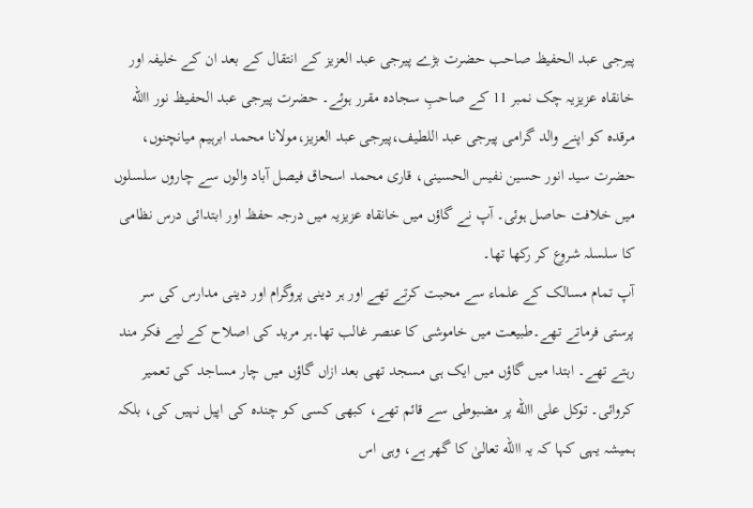پیرجی عبد الحفیظ صاحب حضرت بڑے پیرجی عبد العزیز کے انتقال کے بعد ان کے خلیفہ اور خانقاہ عزیزیہ چک نمبر 11 کے صاحبِ سجادہ مقرر ہوئے۔ حضرت پیرجی عبد الحفیظ نور االله مرقدہ کو اپنے والد گرامی پیرجی عبد اللطیف،پیرجی عبد العزیز،مولانا محمد ابرہیم میانچنوں، حضرت سید انور حسین نفیس الحسینی، قاری محمد اسحاق فیصل آباد والوں سے چاروں سلسلوں میں خلافت حاصل ہوئی۔ آپ نے گاؤں میں خانقاہ عزیزیہ میں درجہ حفظ اور ابتدائی درس نظامی کا سلسلہ شروع کر رکھا تھا۔
آپ تمام مسالک کے علماء سے محبت کرتے تھے اور ہر دینی پروگرام اور دینی مدارس کی سر پرستی فرماتے تھے۔طبیعت میں خاموشی کا عنصر غالب تھا۔ہر مرید کی اصلاح کے لیے فکر مند رہتے تھے۔ ابتدا میں گاؤں میں ایک ہی مسجد تھی بعد ازاں گاؤں میں چار مساجد کی تعمیر کروائی۔ توکل علی االله پر مضبوطی سے قائم تھے، کبھی کسی کو چندہ کی اپیل نہیں کی، بلکہ ہمیشہ یہی کہا کہ یہ االله تعالیٰ کا گھر ہے، وہی اس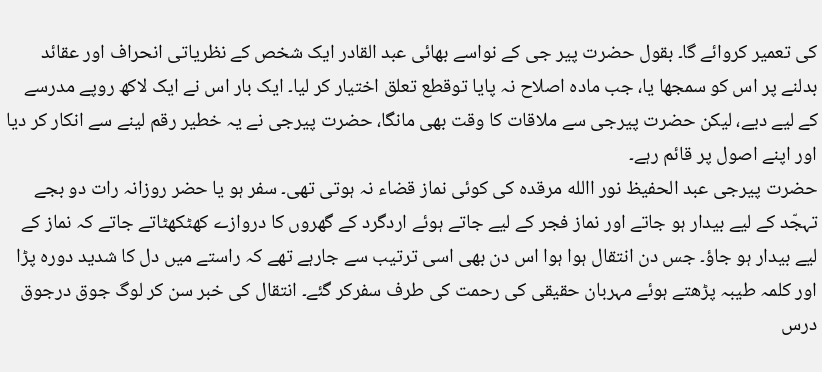کی تعمیر کروائے گا۔ بقول حضرت پیر جی کے نواسے بھائی عبد القادر ایک شخص کے نظریاتی انحراف اور عقائد بدلنے پر اس کو سمجھا یا، جب مادہ اصلاح نہ پایا توقطع تعلق اختیار کر لیا۔ ایک بار اس نے ایک لاکھ روپے مدرسے کے لیے دیے، لیکن حضرت پیرجی سے ملاقات کا وقت بھی مانگا، حضرت پیرجی نے یہ خطیر رقم لینے سے انکار کر دیا اور اپنے اصول پر قائم رہے۔
حضرت پیرجی عبد الحفیظ نور االله مرقدہ کی کوئی نماز قضاء نہ ہوتی تھی۔ سفر ہو یا حضر روزانہ رات دو بجے تہجّد کے لیے بیدار ہو جاتے اور نماز فجر کے لیے جاتے ہوئے اردگرد کے گھروں کا دروازے کھٹکھٹاتے جاتے کہ نماز کے لیے بیدار ہو جاؤ۔ جس دن انتقال ہوا ہوا اس دن بھی اسی ترتیب سے جارہے تھے کہ راستے میں دل کا شدید دورہ پڑا اور کلمہ طیبہ پڑھتے ہوئے مہربان حقیقی کی رحمت کی طرف سفرکر گئے۔ انتقال کی خبر سن کر لوگ جوق درجوق درس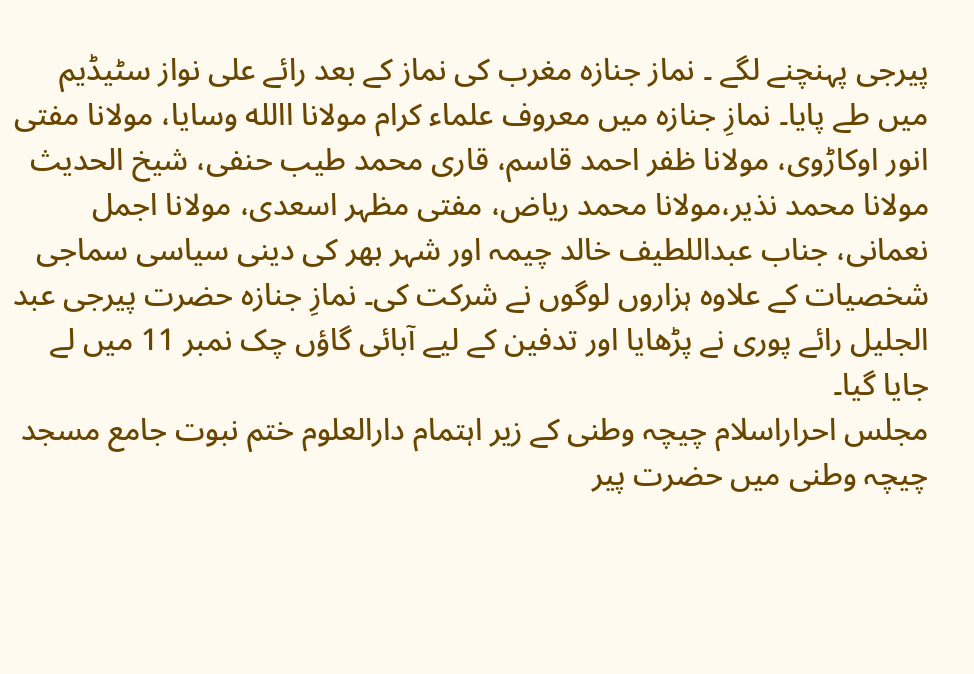پیرجی پہنچنے لگے ۔ نماز جنازہ مغرب کی نماز کے بعد رائے علی نواز سٹیڈیم میں طے پایا۔ نمازِ جنازہ میں معروف علماء کرام مولانا االله وسایا، مولانا مفتی انور اوکاڑوی، مولانا ظفر احمد قاسم، قاری محمد طیب حنفی، شیخ الحدیث مولانا محمد نذیر،مولانا محمد ریاض، مفتی مظہر اسعدی، مولانا اجمل نعمانی، جناب عبداللطیف خالد چیمہ اور شہر بھر کی دینی سیاسی سماجی شخصیات کے علاوہ ہزاروں لوگوں نے شرکت کی۔ نمازِ جنازہ حضرت پیرجی عبد الجلیل رائے پوری نے پڑھایا اور تدفین کے لیے آبائی گاؤں چک نمبر 11 میں لے جایا گیا۔
مجلس احراراسلام چیچہ وطنی کے زیر اہتمام دارالعلوم ختم نبوت جامع مسجد چیچہ وطنی میں حضرت پیر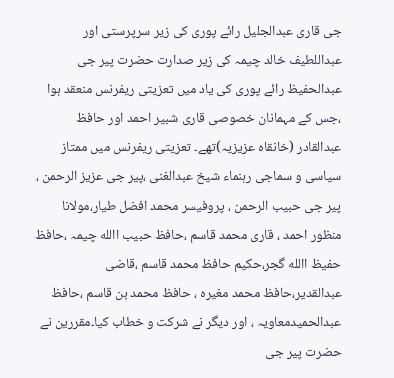جی قاری عبدالجلیل رائے پوری کی زیر سرپرستی اور عبداللطیف خالد چیمہ کی زیر صدارت حضرت پیر جی عبدالحفیظ رائے پوری کی یاد میں تعزیتی ریفرنس منعقد ہوا ،جس کے مہمانان خصوصی قاری شبیر احمد اور حافظ عبدالقادر (خانقاہ عزیزیہ)تھے۔ تعزیتی ریفرنس میں ممتاز سیاسی و سماجی رہنماء شیخ عبدالغنی ،پیر جی عزیز الرحمن ، پیر جی حبیب الرحمن ، پروفیسر محمد افضل طیار،مولانا منظور احمد ، قاری محمد قاسم ،حافظ حبیب االله چیمہ ،حافظ حفیظ االله گجر،حکیم حافظ محمد قاسم ،قاضی عبدالقدیر،حافظ محمد مغیرہ ، حافظ محمد بن قاسم ،حافظ عبدالحمیدمعاویہ ، اور دیگر نے شرکت و خطاب کیا۔مقررین نے حضرت پیر جی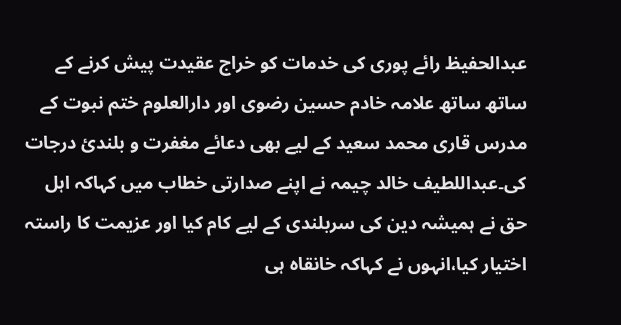عبدالحفیظ رائے پوری کی خدمات کو خراج عقیدت پیش کرنے کے ساتھ ساتھ علامہ خادم حسین رضوی اور دارالعلوم ختم نبوت کے مدرس قاری محمد سعید کے لیے بھی دعائے مغفرت و بلندیٔ درجات کی۔عبداللطیف خالد چیمہ نے اپنے صدارتی خطاب میں کہاکہ اہل حق نے ہمیشہ دین کی سربلندی کے لیے کام کیا اور عزیمت کا راستہ اختیار کیا،انہوں نے کہاکہ خانقاہ ہی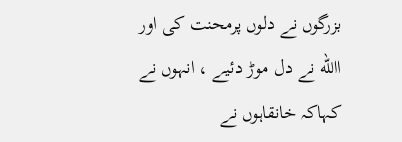بزرگوں نے دلوں پرمحنت کی اور االله نے دل موڑ دئیے ، انہوں نے کہاکہ خانقاہوں نے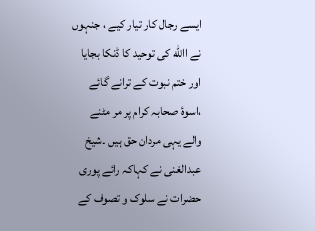ایسے رجال کار تیار کیے ، جنہوں نے االله کی توحید کا ڈنکا بجایا اور ختم نبوت کے ترانے گائے ،اسوۂ صحابہ کرام پر مر مٹنے والے یہی مردان حق ہیں ۔شیخ عبدالغنی نے کہاکہ رائے پوری حضرات نے سلوک و تصوف کے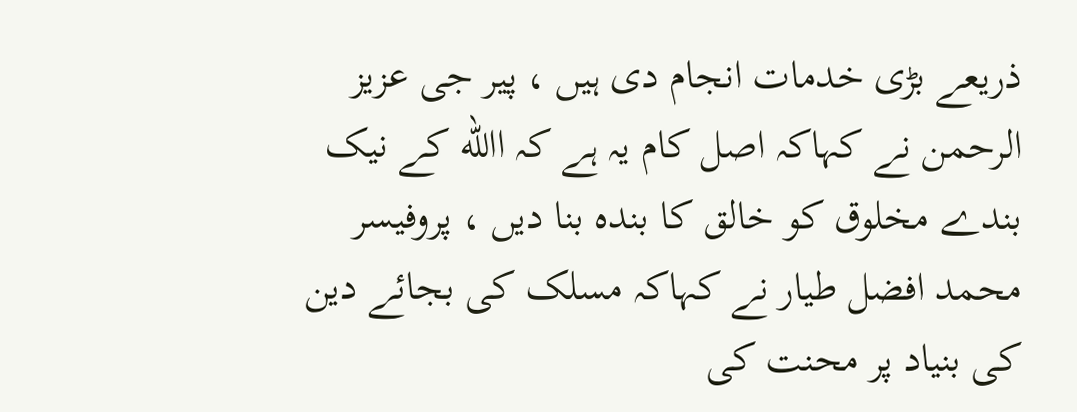ذریعے بڑی خدمات انجام دی ہیں ، پیر جی عزیز الرحمن نے کہاکہ اصل کام یہ ہے کہ االله کے نیک بندے مخلوق کو خالق کا بندہ بنا دیں ، پروفیسر محمد افضل طیار نے کہاکہ مسلک کی بجائے دین کی بنیاد پر محنت کی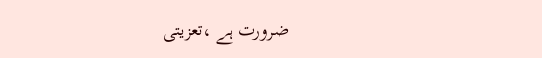ضرورت ہے ،تعزیتی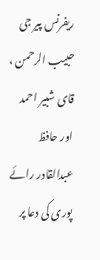ریفرنس پیر جی حبیب الرحمن ، قای شبیر احمد اور حافظ عبدالقادر رائے پوری کی دعا پر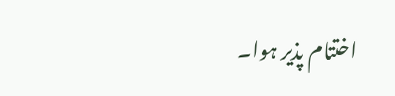اختتام پذیر ہوا۔